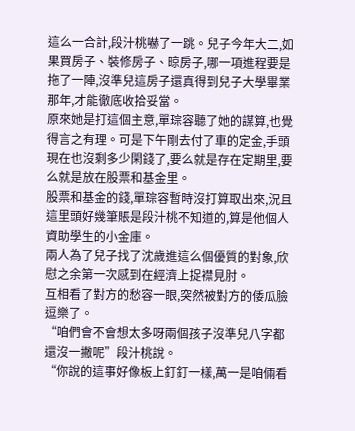這么一合計,段汁桃嚇了一跳。兒子今年大二,如果買房子、裝修房子、晾房子,哪一項進程要是拖了一陣,沒準兒這房子還真得到兒子大學畢業那年,才能徹底收拾妥當。
原來她是打這個主意,單琮容聽了她的謀算,也覺得言之有理。可是下午剛去付了車的定金,手頭現在也沒剩多少閑錢了,要么就是存在定期里,要么就是放在股票和基金里。
股票和基金的錢,單琮容暫時沒打算取出來,況且這里頭好幾筆賬是段汁桃不知道的,算是他個人資助學生的小金庫。
兩人為了兒子找了沈歲進這么個優質的對象,欣慰之余第一次感到在經濟上捉襟見肘。
互相看了對方的愁容一眼,突然被對方的倭瓜臉逗樂了。
“咱們會不會想太多呀兩個孩子沒準兒八字都還沒一撇呢”段汁桃說。
“你說的這事好像板上釘釘一樣,萬一是咱倆看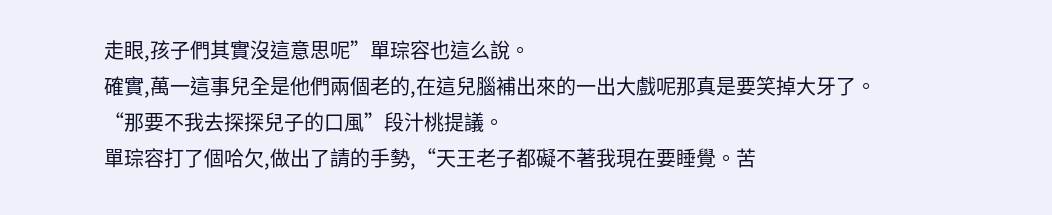走眼,孩子們其實沒這意思呢”單琮容也這么說。
確實,萬一這事兒全是他們兩個老的,在這兒腦補出來的一出大戲呢那真是要笑掉大牙了。
“那要不我去探探兒子的口風”段汁桃提議。
單琮容打了個哈欠,做出了請的手勢,“天王老子都礙不著我現在要睡覺。苦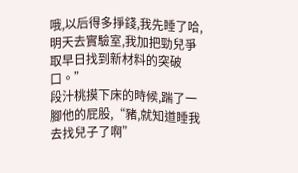哦,以后得多掙錢,我先睡了哈,明天去實驗室,我加把勁兒爭取早日找到新材料的突破口。”
段汁桃摸下床的時候,踹了一腳他的屁股,“豬,就知道睡我去找兒子了啊”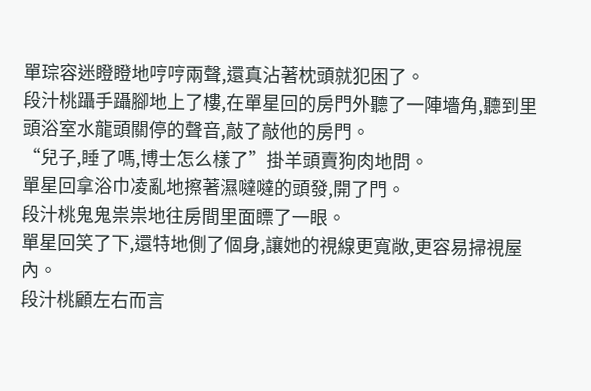單琮容迷瞪瞪地哼哼兩聲,還真沾著枕頭就犯困了。
段汁桃躡手躡腳地上了樓,在單星回的房門外聽了一陣墻角,聽到里頭浴室水龍頭關停的聲音,敲了敲他的房門。
“兒子,睡了嗎,博士怎么樣了”掛羊頭賣狗肉地問。
單星回拿浴巾凌亂地擦著濕噠噠的頭發,開了門。
段汁桃鬼鬼祟祟地往房間里面瞟了一眼。
單星回笑了下,還特地側了個身,讓她的視線更寬敞,更容易掃視屋內。
段汁桃顧左右而言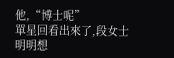他,“博士呢”
單星回看出來了,段女士明明想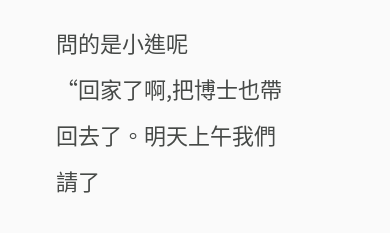問的是小進呢
“回家了啊,把博士也帶回去了。明天上午我們請了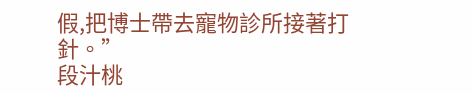假,把博士帶去寵物診所接著打針。”
段汁桃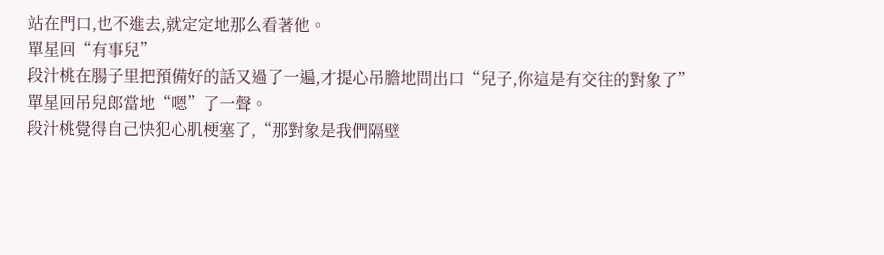站在門口,也不進去,就定定地那么看著他。
單星回“有事兒”
段汁桃在腸子里把預備好的話又過了一遍,才提心吊膽地問出口“兒子,你這是有交往的對象了”
單星回吊兒郎當地“嗯”了一聲。
段汁桃覺得自己快犯心肌梗塞了,“那對象是我們隔壁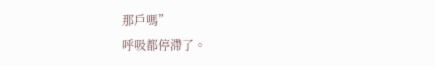那戶嗎”
呼吸都停滯了。